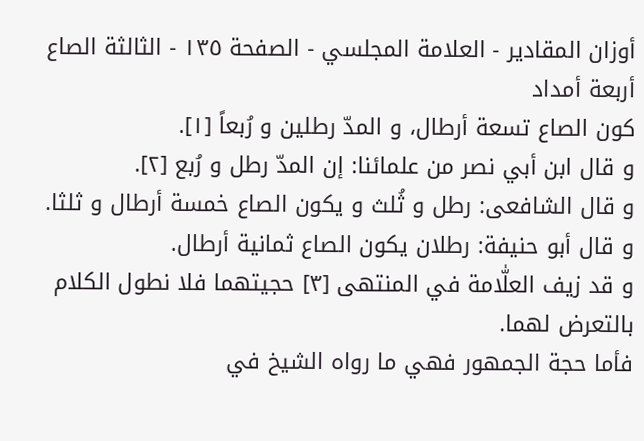أوزان المقادير - العلامة المجلسي - الصفحة ١٣٥ - الثالثة الصاع أربعة أمداد
كون الصاع تسعة أرطال، و المدّ رطلين و رُبعاً [١].
و قال ابن أبي نصر من علمائنا: إن المدّ رطل و رُبع [٢].
و قال الشافعى: رطل و ثُلث و يكون الصاع خمسة أرطال و ثلثا.
و قال أبو حنيفة: رطلان يكون الصاع ثمانية أرطال.
و قد زيف العلّٰامة في المنتهى [٣] حجيتهما فلا نطول الكلام بالتعرض لهما.
فأما حجة الجمهور فهي ما رواه الشيخ في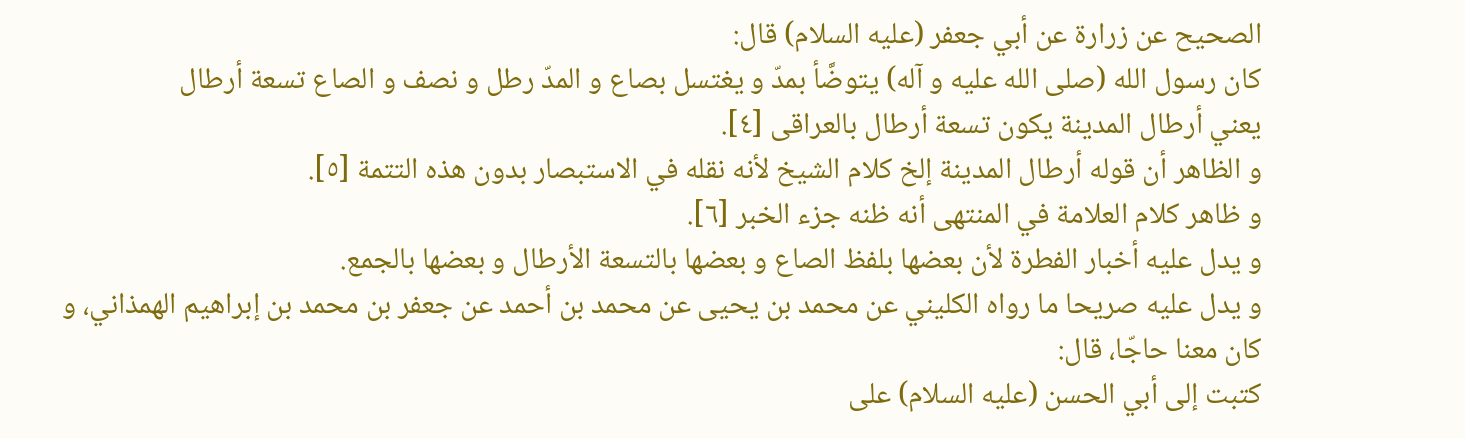الصحيح عن زرارة عن أبي جعفر (عليه السلام) قال:
كان رسول الله (صلى الله عليه و آله) يتوضَّأ بمدّ و يغتسل بصاع و المدّ رطل و نصف و الصاع تسعة أرطال
يعني أرطال المدينة يكون تسعة أرطال بالعراقى [٤].
و الظاهر أن قوله أرطال المدينة إلخ كلام الشيخ لأنه نقله في الاستبصار بدون هذه التتمة [٥].
و ظاهر كلام العلامة في المنتهى أنه ظنه جزء الخبر [٦].
و يدل عليه أخبار الفطرة لأن بعضها بلفظ الصاع و بعضها بالتسعة الأرطال و بعضها بالجمع.
و يدل عليه صريحا ما رواه الكليني عن محمد بن يحيى عن محمد بن أحمد عن جعفر بن محمد بن إبراهيم الهمذاني، و كان معنا حاجّا، قال:
كتبت إلى أبي الحسن (عليه السلام) على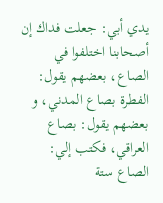يدي أبي: جعلت فداك إن أصحابنا اختلفوا في الصاع، بعضهم يقول: الفطرة بصاع المدني، و بعضهم يقول: بصاع العراقي، فكتب إلي: الصاع ستة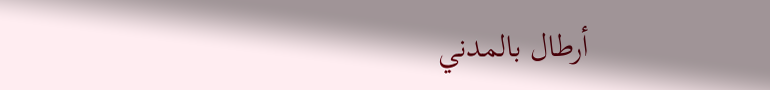أرطال بالمدني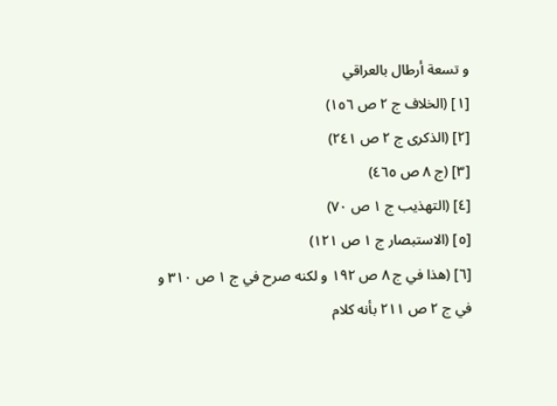و تسعة أرطال بالعراقي
[١] (الخلاف ج ٢ ص ١٥٦)
[٢] (الذكرى ج ٢ ص ٢٤١)
[٣] (ج ٨ ص ٤٦٥)
[٤] (التهذيب ج ١ ص ٧٠)
[٥] (الاستبصار ج ١ ص ١٢١)
[٦] (هذا في ج ٨ ص ١٩٢ و لكنه صرح في ج ١ ص ٣١٠ و في ج ٢ ص ٢١١ بأنه كلام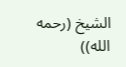الشيخ (رحمه الله))